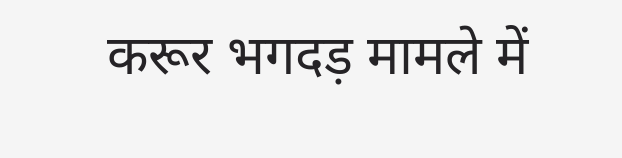करूर भगदड़ मामले में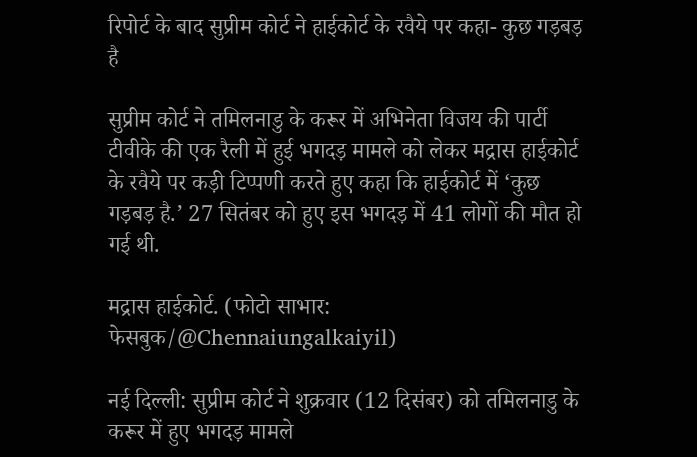रिपोर्ट के बाद सुप्रीम कोर्ट ने हाईकोर्ट के रवैये पर कहा- कुछ गड़बड़ है

सुप्रीम कोर्ट ने तमिलनाडु के करूर में अभिनेता विजय की पार्टी टीवीके की एक रैली में हुई भगदड़ मामले को लेकर मद्रास हाईकोर्ट के रवैये पर कड़ी टिप्पणी करते हुए कहा कि हाईकोर्ट में ‘कुछ गड़बड़ है.’ 27 सितंबर को हुए इस भगदड़ में 41 लोगों की मौत हो गई थी.

मद्रास हाईकोर्ट. (फोटो साभार: फेसबुक/@Chennaiungalkaiyil)

नई दिल्ली: सुप्रीम कोर्ट ने शुक्रवार (12 दिसंबर) को तमिलनाडु के करूर में हुए भगदड़ मामले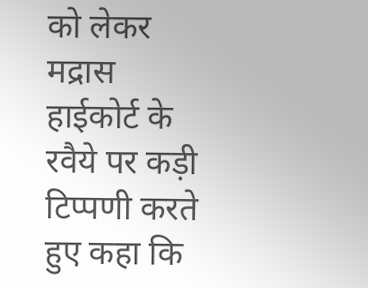को लेकर मद्रास हाईकोर्ट के रवैये पर कड़ी टिप्पणी करते हुए कहा कि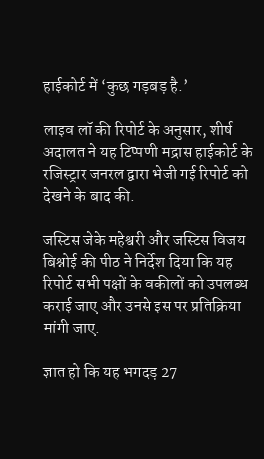हाईकोर्ट में ‘कुछ गड़बड़ है.’

लाइव लॉ की रिपोर्ट के अनुसार, शीर्ष अदालत ने यह टिप्पणी मद्रास हाईकोर्ट के रजिस्ट्रार जनरल द्वारा भेजी गई रिपोर्ट को देखने के बाद की.

जस्टिस जेके महेश्वरी और जस्टिस विजय बिश्नोई की पीठ ने निर्देश दिया कि यह रिपोर्ट सभी पक्षों के वकीलों को उपलब्ध कराई जाए और उनसे इस पर प्रतिक्रिया मांगी जाए.

ज्ञात हो कि यह भगदड़ 27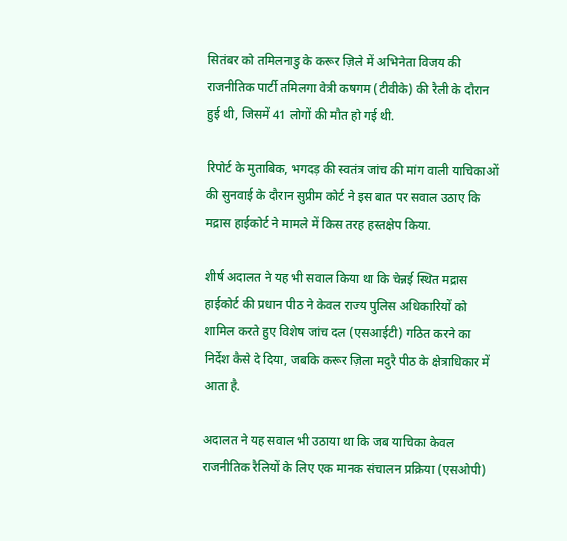सितंबर को तमिलनाडु के करूर ज़िले में अभिनेता विजय की राजनीतिक पार्टी तमिलगा वेत्री कषगम (टीवीके) की रैली के दौरान हुई थी, जिसमें 41 लोगों की मौत हो गई थी.

रिपोर्ट के मुताबिक, भगदड़ की स्वतंत्र जांच की मांग वाली याचिकाओं की सुनवाई के दौरान सुप्रीम कोर्ट ने इस बात पर सवाल उठाए कि मद्रास हाईकोर्ट ने मामले में किस तरह हस्तक्षेप किया.

शीर्ष अदालत ने यह भी सवाल किया था कि चेन्नई स्थित मद्रास हाईकोर्ट की प्रधान पीठ ने केवल राज्य पुलिस अधिकारियों को शामिल करते हुए विशेष जांच दल (एसआईटी) गठित करने का निर्देश कैसे दे दिया, जबकि करूर ज़िला मदुरै पीठ के क्षेत्राधिकार में आता है.

अदालत ने यह सवाल भी उठाया था कि जब याचिका केवल राजनीतिक रैलियों के लिए एक मानक संचालन प्रक्रिया (एसओपी)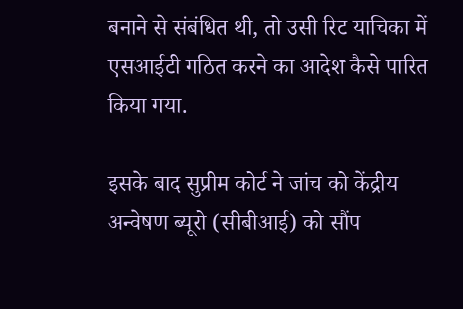बनाने से संबंधित थी, तो उसी रिट याचिका में एसआईटी गठित करने का आदेश कैसे पारित किया गया.

इसके बाद सुप्रीम कोर्ट ने जांच को केंद्रीय अन्वेषण ब्यूरो (सीबीआई) को सौंप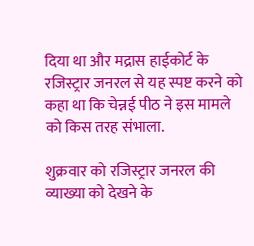दिया था और मद्रास हाईकोर्ट के रजिस्ट्रार जनरल से यह स्पष्ट करने को कहा था कि चेन्नई पीठ ने इस मामले को किस तरह संभाला.

शुक्रवार को रजिस्ट्रार जनरल की व्याख्या को देखने के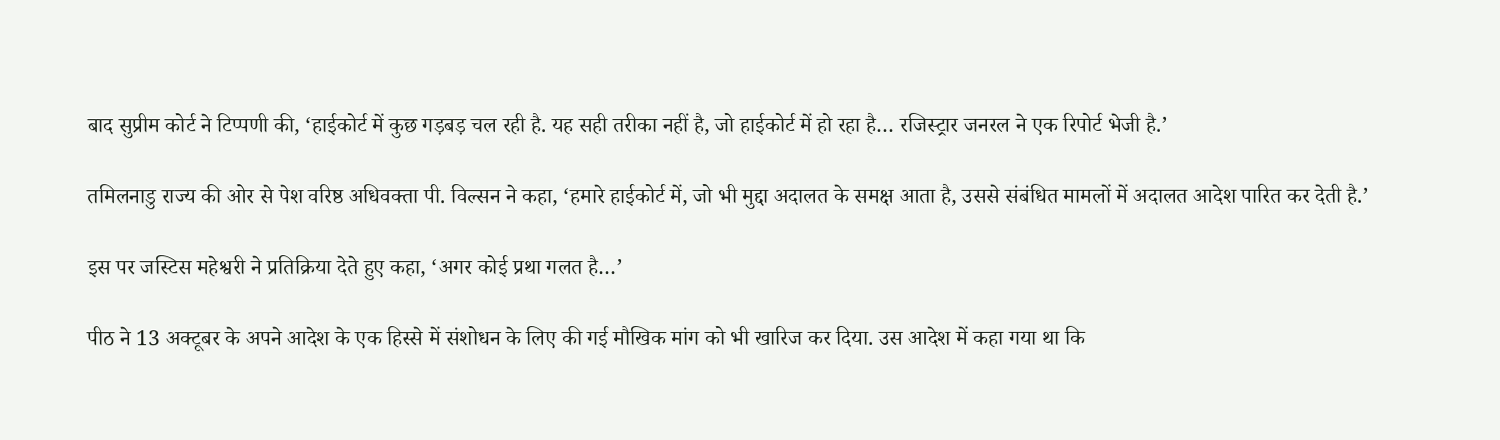बाद सुप्रीम कोर्ट ने टिप्पणी की, ‘हाईकोर्ट में कुछ गड़बड़ चल रही है. यह सही तरीका नहीं है, जो हाईकोर्ट में हो रहा है… रजिस्ट्रार जनरल ने एक रिपोर्ट भेजी है.’

तमिलनाडु राज्य की ओर से पेश वरिष्ठ अधिवक्ता पी. विल्सन ने कहा, ‘हमारे हाईकोर्ट में, जो भी मुद्दा अदालत के समक्ष आता है, उससे संबंधित मामलों में अदालत आदेश पारित कर देती है.’

इस पर जस्टिस महेश्वरी ने प्रतिक्रिया देते हुए कहा, ‘अगर कोई प्रथा गलत है…’

पीठ ने 13 अक्टूबर के अपने आदेश के एक हिस्से में संशोधन के लिए की गई मौखिक मांग को भी खारिज कर दिया. उस आदेश में कहा गया था कि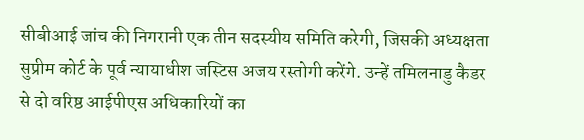सीबीआई जांच की निगरानी एक तीन सदस्यीय समिति करेगी, जिसकी अध्यक्षता सुप्रीम कोर्ट के पूर्व न्यायाधीश जस्टिस अजय रस्तोगी करेंगे. उन्हें तमिलनाडु कैडर से दो वरिष्ठ आईपीएस अधिकारियों का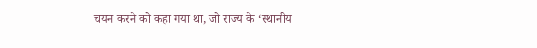चयन करने को कहा गया था, जो राज्य के ‘स्थानीय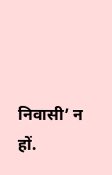निवासी’ न हों.